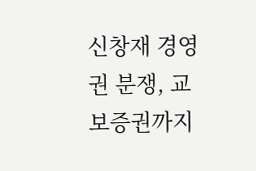신창재 경영권 분쟁, 교보증권까지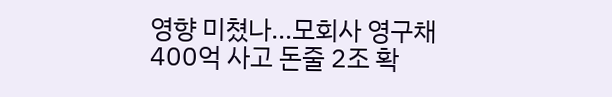영향 미쳤나…모회사 영구채 400억 사고 돈줄 2조 확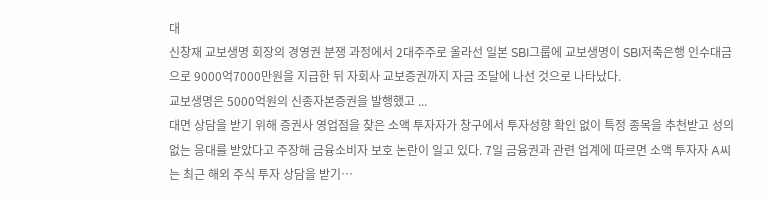대
신창재 교보생명 회장의 경영권 분쟁 과정에서 2대주주로 올라선 일본 SBI그룹에 교보생명이 SBI저축은행 인수대금으로 9000억7000만원을 지급한 뒤 자회사 교보증권까지 자금 조달에 나선 것으로 나타났다.
교보생명은 5000억원의 신종자본증권을 발행했고 ...
대면 상담을 받기 위해 증권사 영업점을 찾은 소액 투자자가 창구에서 투자성향 확인 없이 특정 종목을 추천받고 성의 없는 응대를 받았다고 주장해 금융소비자 보호 논란이 일고 있다. 7일 금융권과 관련 업계에 따르면 소액 투자자 A씨는 최근 해외 주식 투자 상담을 받기…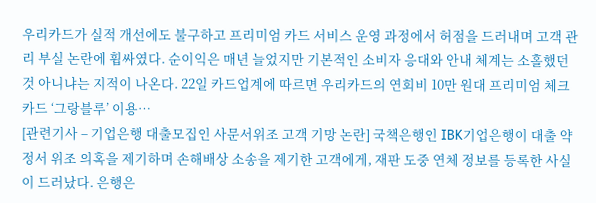우리카드가 실적 개선에도 불구하고 프리미엄 카드 서비스 운영 과정에서 허점을 드러내며 고객 관리 부실 논란에 휩싸였다. 순이익은 매년 늘었지만 기본적인 소비자 응대와 안내 체계는 소홀했던 것 아니냐는 지적이 나온다. 22일 카드업계에 따르면 우리카드의 연회비 10만 원대 프리미엄 체크카드 ‘그랑블루’ 이용…
[관련기사 – 기업은행 대출모집인 사문서위조 고객 기망 논란] 국책은행인 IBK기업은행이 대출 약정서 위조 의혹을 제기하며 손해배상 소송을 제기한 고객에게, 재판 도중 연체 정보를 등록한 사실이 드러났다. 은행은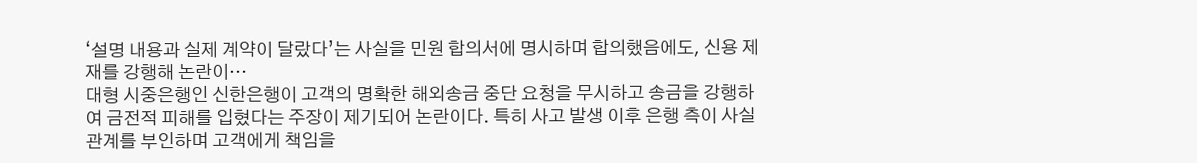‘설명 내용과 실제 계약이 달랐다’는 사실을 민원 합의서에 명시하며 합의했음에도, 신용 제재를 강행해 논란이…
대형 시중은행인 신한은행이 고객의 명확한 해외송금 중단 요청을 무시하고 송금을 강행하여 금전적 피해를 입혔다는 주장이 제기되어 논란이다. 특히 사고 발생 이후 은행 측이 사실관계를 부인하며 고객에게 책임을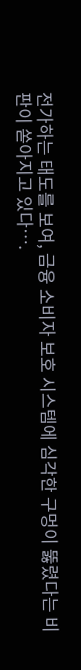전가하는 태도를 보여, 금융 소비자 보호 시스템에 심각한 구멍이 뚫렸다는 비판이 쏟아지고 있다….